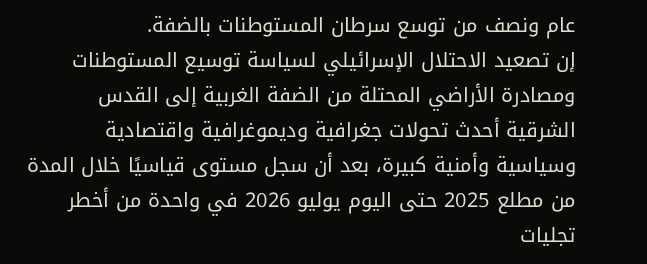عام ونصف من توسع سرطان المستوطنات بالضفة.
إن تصعيد الاحتلال الإسرائيلي لسياسة توسيع المستوطنات ومصادرة الأراضي المحتلة من الضفة الغربية إلى القدس الشرقية أحدث تحولات جغرافية وديموغرافية واقتصادية وسياسية وأمنية كبيرة، بعد أن سجل مستوى قياسيًا خلال المدة من مطلع 2025 حتى اليوم يوليو 2026 في واحدة من أخطر تجليات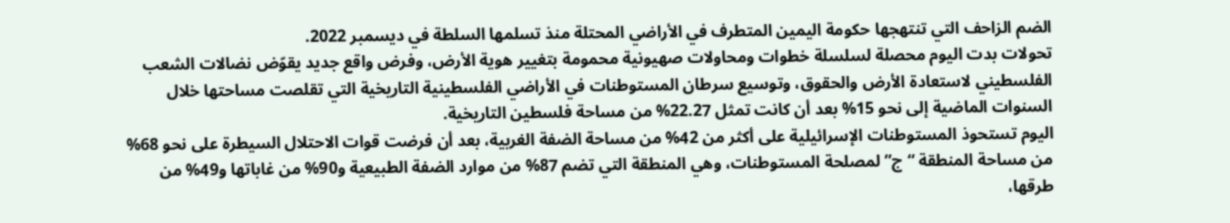الضم الزاحف التي تنتهجها حكومة اليمين المتطرف في الأراضي المحتلة منذ تسلمها السلطة في ديسمبر 2022.
تحولات بدت اليوم محصلة لسلسلة خطوات ومحاولات صهيونية محمومة بتغيير هوية الأرض، وفرض واقع جديد يقوّض نضالات الشعب الفلسطيني لاستعادة الأرض والحقوق، وتوسيع سرطان المستوطنات في الأراضي الفلسطينية التاريخية التي تقلصت مساحتها خلال السنوات الماضية إلى نحو 15% بعد أن كانت تمثل 22.27% من مساحة فلسطين التاريخية.
اليوم تستحوذ المستوطنات الإسرائيلية على أكثر من 42% من مساحة الضفة الغربية، بعد أن فرضت قوات الاحتلال السيطرة على نحو 68% من مساحة المنطقة “ج” لمصلحة المستوطنات، وهي المنطقة التي تضم 87% من موارد الضفة الطبيعية و90% من غاباتها و49% من طرقها،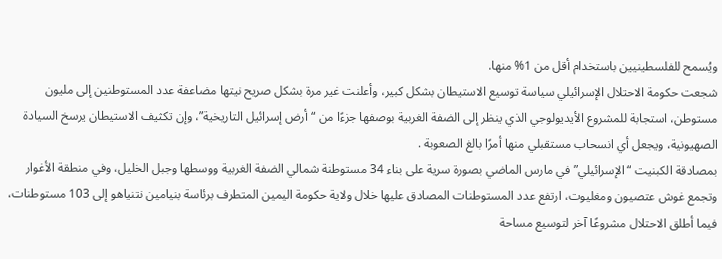ويُسمح للفلسطينيين باستخدام أقل من 1% منها.
شجعت حكومة الاحتلال الإسرائيلي سياسة توسيع الاستيطان بشكل كبير، وأعلنت غير مرة بشكل صريح نيتها مضاعفة عدد المستوطنين إلى مليون مستوطن، استجابة للمشروع الأيديولوجي الذي ينظر إلى الضفة الغربية بوصفها جزءًا من “أرض إسرائيل التاريخية”، وإن تكثيف الاستيطان يرسخ السيادة الصهيونية، ويجعل أي انسحاب مستقبلي منها أمرًا بالغ الصعوبة .
بمصادقة الكبنيت “الإسرائيلي” في مارس الماضي بصورة سرية على بناء 34 مستوطنة شمالي الضفة الغربية ووسطها وجبل الخليل، وفي منطقة الأغوار وتجمع غوش عتصيون ومغليوت، ارتفع عدد المستوطنات المصادق عليها خلال ولاية حكومة اليمين المتطرف برئاسة بنيامين نتنياهو إلى 103 مستوطنات، فيما أطلق الاحتلال مشروعًا آخر لتوسيع مساحة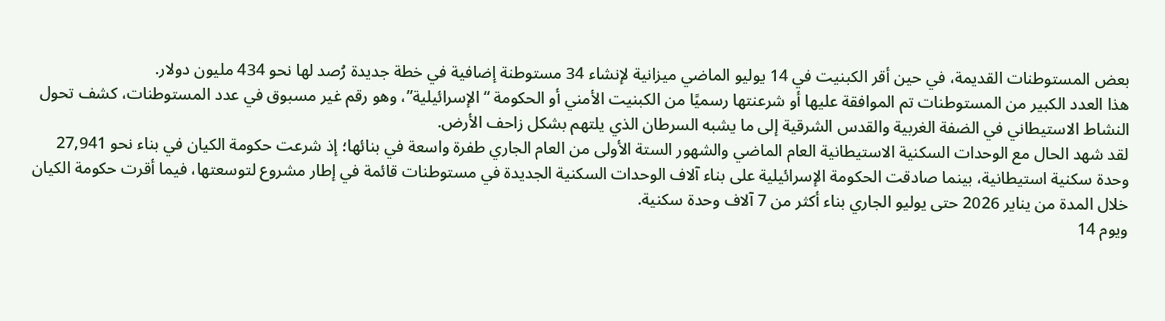بعض المستوطنات القديمة، في حين أقر الكبنيت في 14 يوليو الماضي ميزانية لإنشاء 34 مستوطنة إضافية في خطة جديدة رُصد لها نحو 434 مليون دولار.
هذا العدد الكبير من المستوطنات تم الموافقة عليها أو شرعنتها رسميًا من الكبنيت الأمني أو الحكومة “الإسرائيلية”، وهو رقم غير مسبوق في عدد المستوطنات، كشف تحول النشاط الاستيطاني في الضفة الغربية والقدس الشرقية إلى ما يشبه السرطان الذي يلتهم بشكل زاحف الأرض.
لقد شهد الحال مع الوحدات السكنية الاستيطانية العام الماضي والشهور الستة الأولى من العام الجاري طفرة واسعة في بنائها؛ إذ شرعت حكومة الكيان في بناء نحو 27,941 وحدة سكنية استيطانية، بينما صادقت الحكومة الإسرائيلية على بناء آلاف الوحدات السكنية الجديدة في مستوطنات قائمة في إطار مشروع لتوسعتها، فيما أقرت حكومة الكيان خلال المدة من يناير 2026 حتى يوليو الجاري بناء أكثر من 7 آلاف وحدة سكنية.
ويوم 14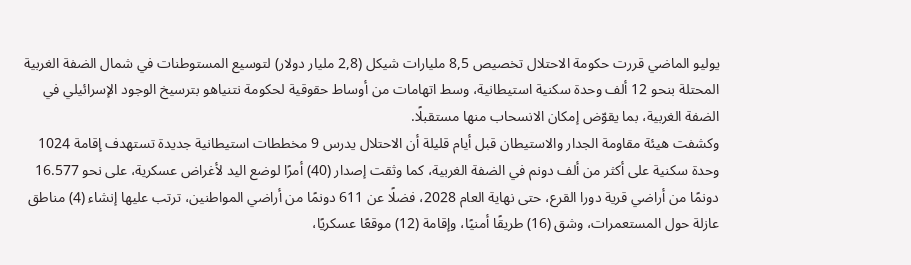يوليو الماضي قررت حكومة الاحتلال تخصيص 8,5 مليارات شيكل (2,8 مليار دولار) لتوسيع المستوطنات في شمال الضفة الغربية المحتلة بنحو 12 ألف وحدة سكنية استيطانية، وسط اتهامات من أوساط حقوقية لحكومة نتنياهو بترسيخ الوجود الإسرائيلي في الضفة الغربية، بما يقوّض إمكان الانسحاب منها مستقبلًا.
وكشفت هيئة مقاومة الجدار والاستيطان قبل أيام قليلة أن الاحتلال يدرس 9 مخططات استيطانية جديدة تستهدف إقامة 1024 وحدة سكنية على أكثر من ألف دونم في الضفة الغربية، كما وثقت إصدار (40) أمرًا لوضع اليد لأغراض عسكرية، على نحو 16.577 دونمًا من أراضي قرية دورا القرع، حتى نهاية العام 2028، فضلًا عن 611 دونمًا من أراضي المواطنين، ترتب عليها إنشاء (4) مناطق عازلة حول المستعمرات، وشق (16) طريقًا أمنيًا، وإقامة (12) موقعًا عسكريًا،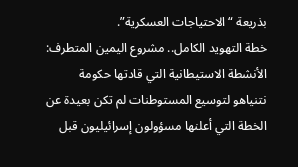بذريعة “الاحتياجات العسكرية”.
خطة التهويد الكامل.. مشروع اليمين المتطرف:
الأنشطة الاستيطانية التي قادتها حكومة نتنياهو لتوسيع المستوطنات لم تكن بعيدة عن الخطة التي أعلنها مسؤولون إسرائيليون قبل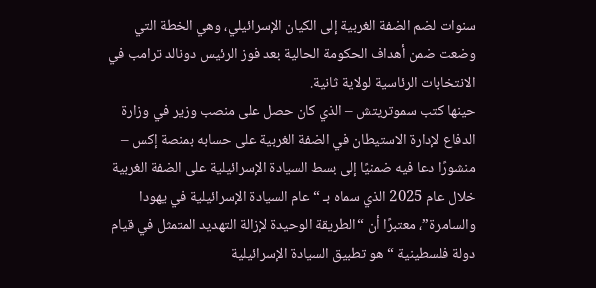سنوات لضم الضفة الغربية إلى الكيان الإسرائيلي، وهي الخطة التي وضعت ضمن أهداف الحكومة الحالية بعد فوز الرئيس دونالد ترامب في الانتخابات الرئاسية لولاية ثانية.
حينها كتب سموتريتش – الذي كان حصل على منصب وزير في وزارة الدفاع لإدارة الاستيطان في الضفة الغربية على حسابه بمنصة إكس – منشورًا دعا فيه ضمنيًا إلى بسط السيادة الإسرائيلية على الضفة الغربية خلال عام 2025 الذي سماه بـ “عام السيادة الإسرائيلية في يهودا والسامرة”، معتبرًا أن “الطريقة الوحيدة لإزالة التهديد المتمثل في قيام دولة فلسطينية “هو تطبيق السيادة الإسرائيلية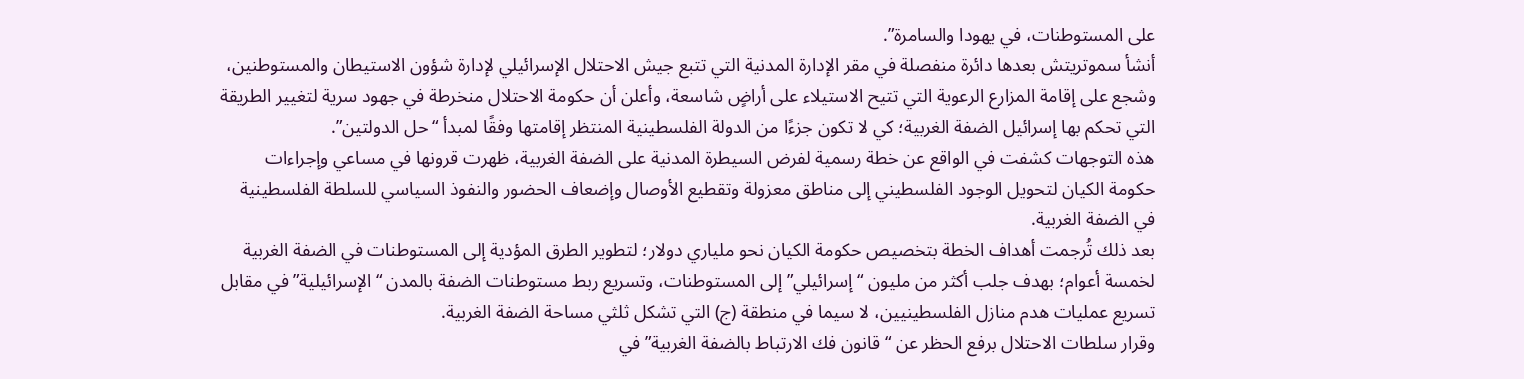على المستوطنات، في يهودا والسامرة”.
أنشأ سموتريتش بعدها دائرة منفصلة في مقر الإدارة المدنية التي تتبع جيش الاحتلال الإسرائيلي لإدارة شؤون الاستيطان والمستوطنين، وشجع على إقامة المزارع الرعوية التي تتيح الاستيلاء على أراضٍ شاسعة، وأعلن أن حكومة الاحتلال منخرطة في جهود سرية لتغيير الطريقة التي تحكم بها إسرائيل الضفة الغربية؛ كي لا تكون جزءًا من الدولة الفلسطينية المنتظر إقامتها وفقًا لمبدأ “حل الدولتين”.
هذه التوجهات كشفت في الواقع عن خطة رسمية لفرض السيطرة المدنية على الضفة الغربية، ظهرت قرونها في مساعي وإجراءات حكومة الكيان لتحويل الوجود الفلسطيني إلى مناطق معزولة وتقطيع الأوصال وإضعاف الحضور والنفوذ السياسي للسلطة الفلسطينية في الضفة الغربية.
بعد ذلك تُرجمت أهداف الخطة بتخصيص حكومة الكيان نحو ملياري دولار؛ لتطوير الطرق المؤدية إلى المستوطنات في الضفة الغربية لخمسة أعوام؛ بهدف جلب أكثر من مليون “إسرائيلي” إلى المستوطنات، وتسريع ربط مستوطنات الضفة بالمدن “الإسرائيلية” في مقابل تسريع عمليات هدم منازل الفلسطينيين، لا سيما في منطقة (ج) التي تشكل ثلثي مساحة الضفة الغربية.
وقرار سلطات الاحتلال برفع الحظر عن “قانون فك الارتباط بالضفة الغربية” في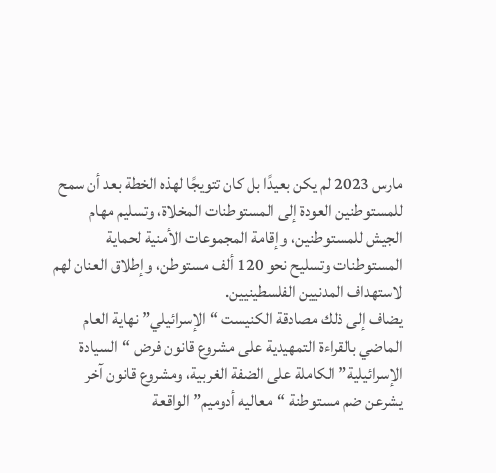مارس 2023 لم يكن بعيدًا بل كان تتويجًا لهذه الخطة بعد أن سمح للمستوطنين العودة إلى المستوطنات المخلاة، وتسليم مهام الجيش للمستوطنين، وإقامة المجموعات الأمنية لحماية المستوطنات وتسليح نحو 120 ألف مستوطن، وإطلاق العنان لهم لاستهداف المدنيين الفلسطينيين.
يضاف إلى ذلك مصادقة الكنيست “الإسرائيلي” نهاية العام الماضي بالقراءة التمهيدية على مشروع قانون فرض “السيادة الإسرائيلية” الكاملة على الضفة الغربية، ومشروع قانون آخر يشرعن ضم مستوطنة “معاليه أدوميم” الواقعة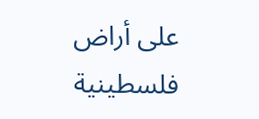على أراض فلسطينية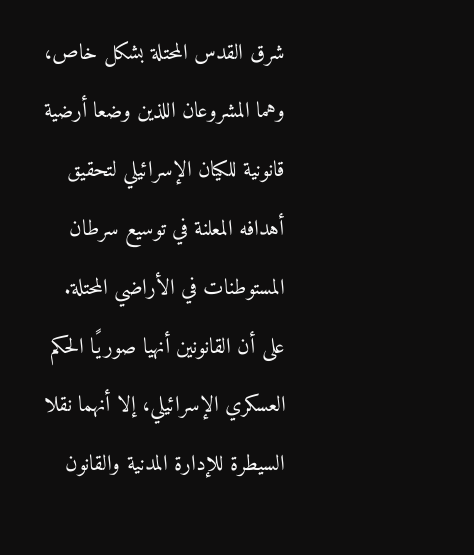شرق القدس المحتلة بشكل خاص، وهما المشروعان اللذين وضعا أرضية قانونية للكيان الإسرائيلي لتحقيق أهدافه المعلنة في توسيع سرطان المستوطنات في الأراضي المحتلة.
على أن القانونين أنهيا صوريًا الحكم العسكري الإسرائيلي، إلا أنهما نقلا السيطرة للإدارة المدنية والقانون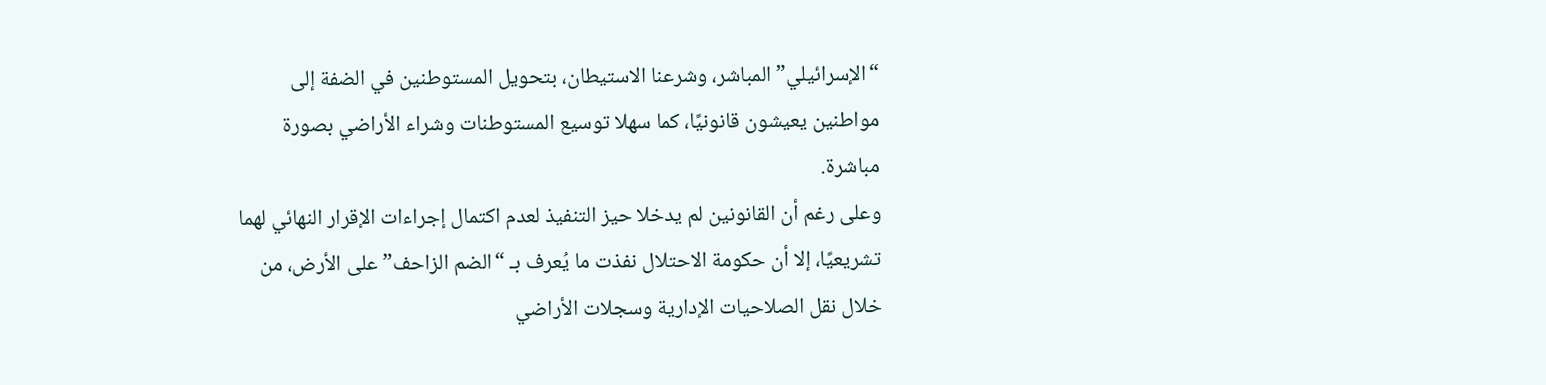“الإسرائيلي” المباشر، وشرعنا الاستيطان، بتحويل المستوطنين في الضفة إلى مواطنين يعيشون قانونيًا، كما سهلا توسيع المستوطنات وشراء الأراضي بصورة مباشرة.
وعلى رغم أن القانونين لم يدخلا حيز التنفيذ لعدم اكتمال إجراءات الإقرار النهائي لهما تشريعيًا، إلا أن حكومة الاحتلال نفذت ما يُعرف بـ “الضم الزاحف” على الأرض، من خلال نقل الصلاحيات الإدارية وسجلات الأراضي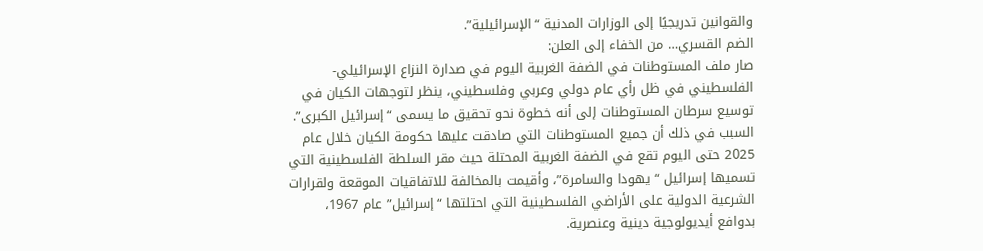والقوانين تدريجيًا إلى الوزارات المدنية “الإسرائيلية”.
الضم القسري… من الخفاء إلى العلن:
صار ملف المستوطنات في الضفة الغربية اليوم في صدارة النزاع الإسرائيلي-الفلسطيني في ظل رأي عام دولي وعربي وفلسطيني، ينظر لتوجهات الكيان في توسيع سرطان المستوطنات إلى أنه خطوة نحو تحقيق ما يسمى “إسرائيل الكبرى”.
السبب في ذلك أن جميع المستوطنات التي صادقت عليها حكومة الكيان خلال عام 2025 حتى اليوم تقع في الضفة الغربية المحتلة حيث مقر السلطة الفلسطينية التي تسميها إسرائيل “يهودا والسامرة”، وأقيمت بالمخالفة للاتفاقيات الموقعة ولقرارات الشرعية الدولية على الأراضي الفلسطينية التي احتلتها “إسرائيل” عام 1967، بدوافع أيديولوجية دينية وعنصرية.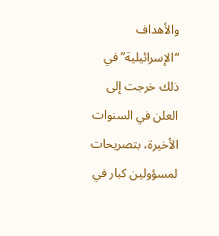والأهداف “الإسرائيلية” في ذلك خرجت إلى العلن في السنوات الأخيرة، بتصريحات لمسؤولين كبار في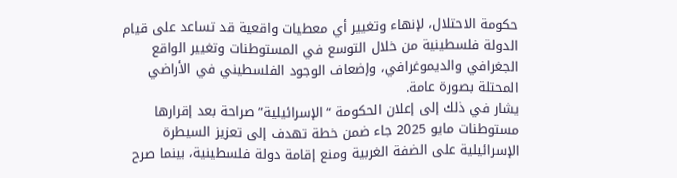حكومة الاحتلال، لإنهاء وتغيير أي معطيات واقعية قد تساعد على قيام الدولة فلسطينية من خلال التوسع في المستوطنات وتغيير الواقع الجغرافي والديموغرافي، وإضعاف الوجود الفلسطيني في الأراضي المحتلة بصورة عامة.
يشار في ذلك إلى إعلان الحكومة “الإسرائيلية” صراحة بعد إقرارها مستوطنات مايو 2025 جاء ضمن خطة تهدف إلى تعزيز السيطرة الإسرائيلية على الضفة الغربية ومنع إقامة دولة فلسطينية، بينما صرح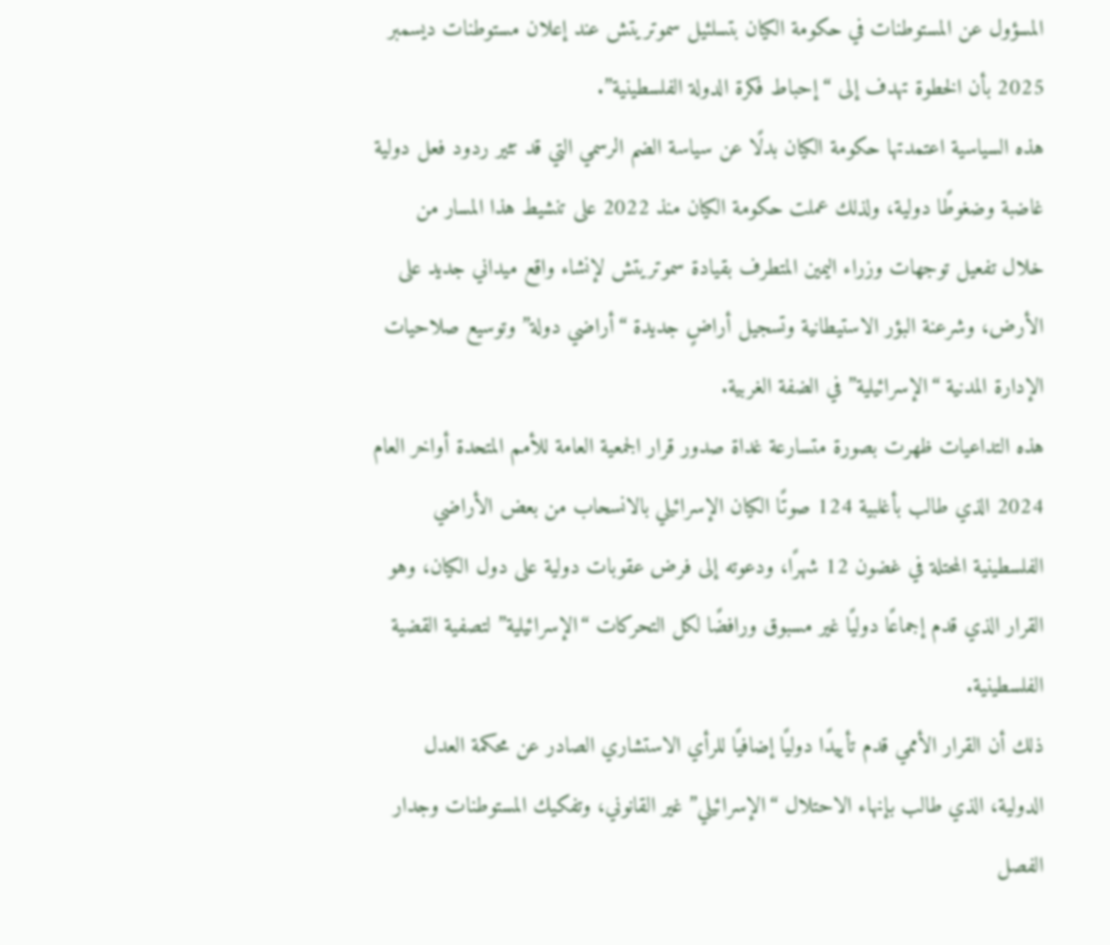المسؤول عن المستوطنات في حكومة الكيان بتسلئيل سموتريتش عند إعلان مستوطنات ديسمبر 2025 بأن الخطوة تهدف إلى “إحباط فكرة الدولة الفلسطينية”.
هذه السياسية اعتمدتها حكومة الكيان بدلًا عن سياسة الضم الرسمي التي قد تثير ردود فعل دولية غاضبة وضغوطًا دولية، ولذلك عملت حكومة الكيان منذ 2022 على تنشيط هذا المسار من خلال تفعيل توجهات وزراء اليمين المتطرف بقيادة سموتريتش لإنشاء واقع ميداني جديد على الأرض، وشرعنة البؤر الاستيطانية وتسجيل أراضٍ جديدة “أراضي دولة” وتوسيع صلاحيات الإدارة المدنية “الإسرائيلية” في الضفة الغربية.
هذه التداعيات ظهرت بصورة متسارعة غداة صدور قرار الجمعية العامة للأمم المتحدة أواخر العام 2024 الذي طالب بأغلبية 124 صوتًا الكيان الإسرائيلي بالانسحاب من بعض الأراضي الفلسطينية المحتلة في غضون 12 شهرًا، ودعوته إلى فرض عقوبات دولية على دول الكيان، وهو القرار الذي قدم إجماعًا دوليًا غير مسبوق ورافضًا لكل التحركات “الإسرائيلية” لتصفية القضية الفلسطينية.
ذلك أن القرار الأممي قدم تأييدًا دوليًا إضافيًا للرأي الاستشاري الصادر عن محكمة العدل الدولية، الذي طالب بإنهاء الاحتلال “الإسرائيلي” غير القانوني، وتفكيك المستوطنات وجدار الفصل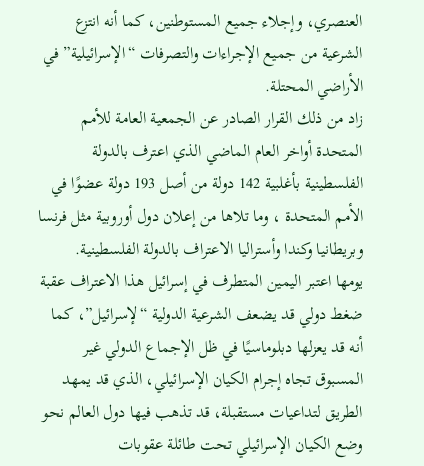العنصري، وإجلاء جميع المستوطنين، كما أنه انتزع الشرعية من جميع الإجراءات والتصرفات “الإسرائيلية” في الأراضي المحتلة.
زاد من ذلك القرار الصادر عن الجمعية العامة للأمم المتحدة أواخر العام الماضي الذي اعترف بالدولة الفلسطينية بأغلبية 142 دولة من أصل 193 دولة عضوًا في الأمم المتحدة ، وما تلاها من إعلان دول أوروبية مثل فرنسا وبريطانيا وكندا وأستراليا الاعتراف بالدولة الفلسطينية.
يومها اعتبر اليمين المتطرف في إسرائيل هذا الاعتراف عقبة ضغط دولي قد يضعف الشرعية الدولية “لإسرائيل”، كما أنه قد يعزلها دبلوماسيًا في ظل الإجماع الدولي غير المسبوق تجاه إجرام الكيان الإسرائيلي، الذي قد يمهد الطريق لتداعيات مستقبلة، قد تذهب فيها دول العالم نحو وضع الكيان الإسرائيلي تحت طائلة عقوبات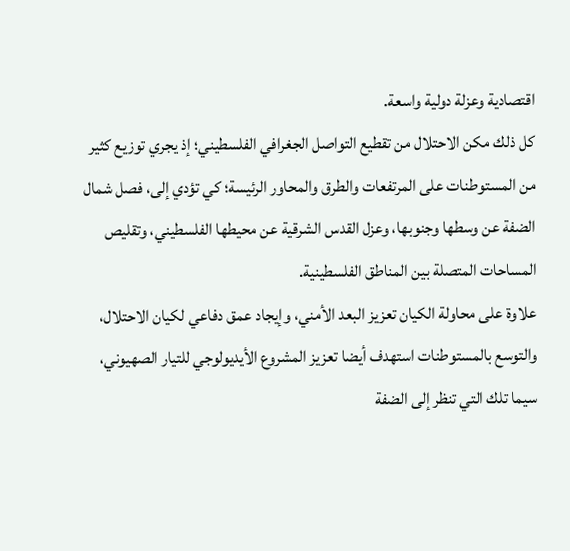اقتصادية وعزلة دولية واسعة.
كل ذلك مكن الاحتلال من تقطيع التواصل الجغرافي الفلسطيني؛ إذ يجري توزيع كثير من المستوطنات على المرتفعات والطرق والمحاور الرئيسة؛ كي تؤدي إلى، فصل شمال الضفة عن وسطها وجنوبها، وعزل القدس الشرقية عن محيطها الفلسطيني، وتقليص المساحات المتصلة بين المناطق الفلسطينية.
علاوة على محاولة الكيان تعزيز البعد الأمني، وإيجاد عمق دفاعي لكيان الاحتلال، والتوسع بالمستوطنات استهدف أيضا تعزيز المشروع الأيديولوجي للتيار الصهيوني، سيما تلك التي تنظر إلى الضفة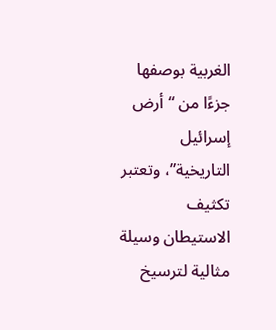الغربية بوصفها جزءًا من “أرض إسرائيل التاريخية”، وتعتبر تكثيف الاستيطان وسيلة مثالية لترسيخ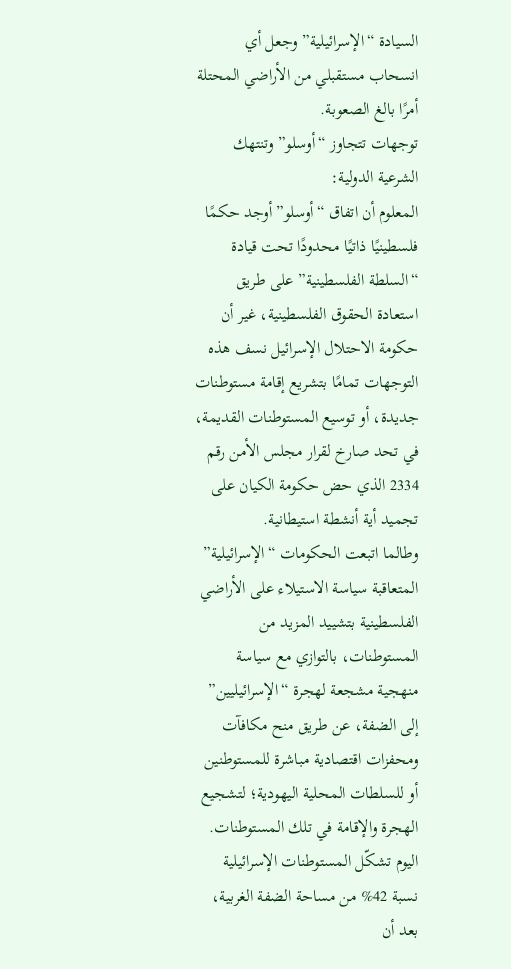السيادة “الإسرائيلية” وجعل أي انسحاب مستقبلي من الأراضي المحتلة أمرًا بالغ الصعوبة.
توجهات تتجاوز “أوسلو” وتنتهك الشرعية الدولية:
المعلوم أن اتفاق “أوسلو” أوجد حكمًا فلسطينيًا ذاتيًا محدودًا تحت قيادة “السلطة الفلسطينية” على طريق استعادة الحقوق الفلسطينية، غير أن حكومة الاحتلال الإسرائيل نسف هذه التوجهات تمامًا بتشريع إقامة مستوطنات جديدة، أو توسيع المستوطنات القديمة، في تحد صارخ لقرار مجلس الأمن رقم 2334 الذي حض حكومة الكيان على تجميد أية أنشطة استيطانية.
وطالما اتبعت الحكومات “الإسرائيلية” المتعاقبة سياسة الاستيلاء على الأراضي الفلسطينية بتشييد المزيد من المستوطنات، بالتوازي مع سياسة منهجية مشجعة لهجرة “الإسرائيليين” إلى الضفة، عن طريق منح مكافآت ومحفزات اقتصادية مباشرة للمستوطنين أو للسلطات المحلية اليهودية؛ لتشجيع الهجرة والإقامة في تلك المستوطنات.
اليوم تشكّل المستوطنات الإسرائيلية نسبة 42% من مساحة الضفة الغربية، بعد أن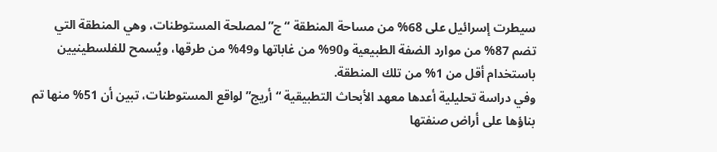سيطرت إسرائيل على 68% من مساحة المنطقة “ج” لمصلحة المستوطنات، وهي المنطقة التي تضم 87% من موارد الضفة الطبيعية و90% من غاباتها و49% من طرقها، ويُسمح للفلسطينيين باستخدام أقل من 1% من تلك المنطقة.
وفي دراسة تحليلية أعدها معهد الأبحاث التطبيقية “أريج” لواقع المستوطنات، تبين أن 51% منها تم بناؤها على أراض صنفتها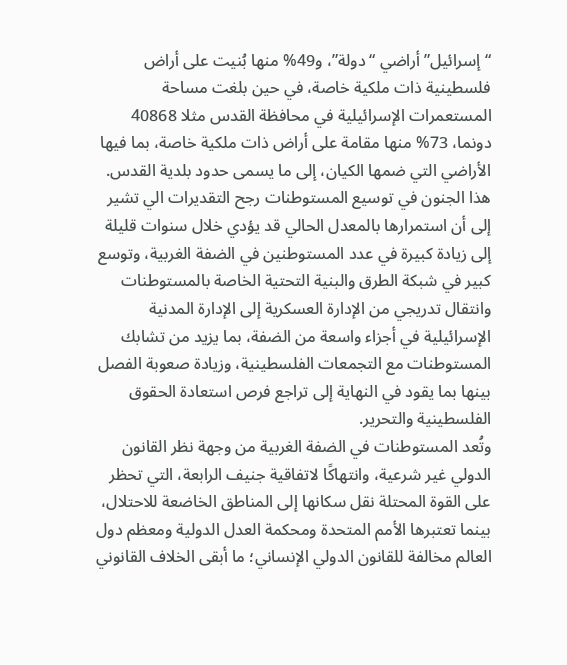“إسرائيل” أراضي “دولة”، و49% منها بُنيت على أراض فلسطينية ذات ملكية خاصة، في حين بلغت مساحة المستعمرات الإسرائيلية في محافظة القدس مثلا 40868 دونما، 73% منها مقامة على أراض ذات ملكية خاصة، بما فيها الأراضي التي ضمها الكيان، إلى ما يسمى حدود بلدية القدس.
هذا الجنون في توسيع المستوطنات رجح التقديرات الي تشير إلى أن استمرارها بالمعدل الحالي قد يؤدي خلال سنوات قليلة إلى زيادة كبيرة في عدد المستوطنين في الضفة الغربية، وتوسع كبير في شبكة الطرق والبنية التحتية الخاصة بالمستوطنات وانتقال تدريجي من الإدارة العسكرية إلى الإدارة المدنية الإسرائيلية في أجزاء واسعة من الضفة، بما يزيد من تشابك المستوطنات مع التجمعات الفلسطينية، وزيادة صعوبة الفصل بينها بما يقود في النهاية إلى تراجع فرص استعادة الحقوق الفلسطينية والتحرير.
وتُعد المستوطنات في الضفة الغربية من وجهة نظر القانون الدولي غير شرعية، وانتهاكًا لاتفاقية جنيف الرابعة، التي تحظر على القوة المحتلة نقل سكانها إلى المناطق الخاضعة للاحتلال، بينما تعتبرها الأمم المتحدة ومحكمة العدل الدولية ومعظم دول العالم مخالفة للقانون الدولي الإنساني؛ ما أبقى الخلاف القانوني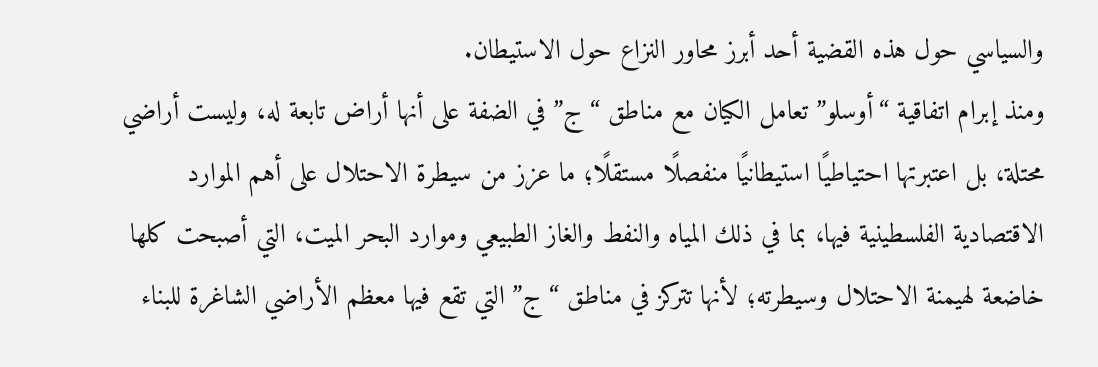والسياسي حول هذه القضية أحد أبرز محاور النزاع حول الاستيطان.
ومنذ إبرام اتفاقية “أوسلو” تعامل الكيان مع مناطق “ج” في الضفة على أنها أراض تابعة له، وليست أراضي محتلة، بل اعتبرتها احتياطيًا استيطانيًا منفصلًا مستقلًا؛ ما عزز من سيطرة الاحتلال على أهم الموارد الاقتصادية الفلسطينية فيها، بما في ذلك المياه والنفط والغاز الطبيعي وموارد البحر الميت، التي أصبحت كلها خاضعة لهيمنة الاحتلال وسيطرته؛ لأنها تتركز في مناطق “ج” التي تقع فيها معظم الأراضي الشاغرة للبناء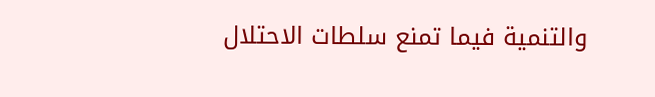والتنمية فيما تمنع سلطات الاحتلال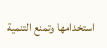استخدامها وتمنع التنمية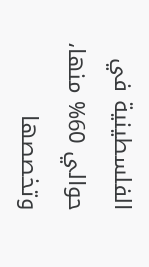الفلسطينية في حوالي 60% منها، وتخصصها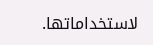لاستخداماتها.